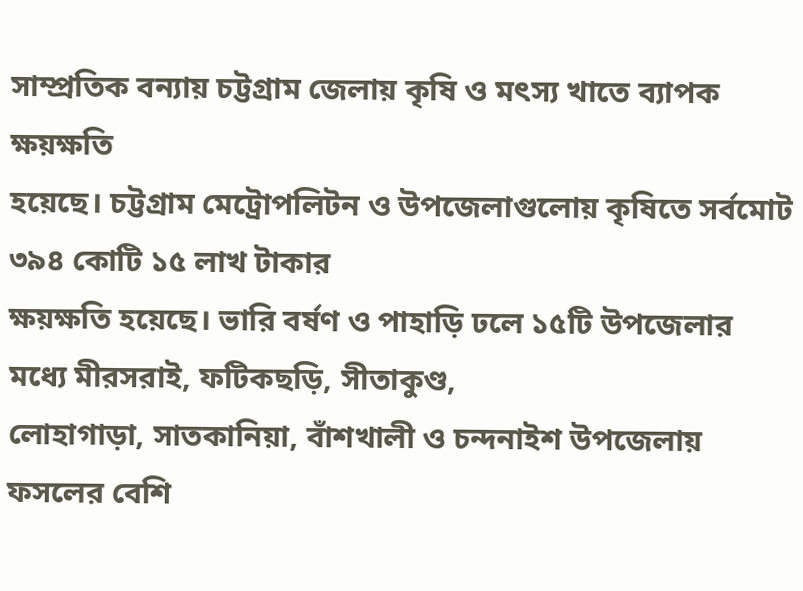সাম্প্রতিক বন্যায় চট্টগ্রাম জেলায় কৃষি ও মৎস্য খাতে ব্যাপক ক্ষয়ক্ষতি
হয়েছে। চট্টগ্রাম মেট্রোপলিটন ও উপজেলাগুলোয় কৃষিতে সর্বমোট ৩৯৪ কোটি ১৫ লাখ টাকার
ক্ষয়ক্ষতি হয়েছে। ভারি বর্ষণ ও পাহাড়ি ঢলে ১৫টি উপজেলার মধ্যে মীরসরাই, ফটিকছড়ি, সীতাকুণ্ড,
লোহাগাড়া, সাতকানিয়া, বাঁশখালী ও চন্দনাইশ উপজেলায় ফসলের বেশি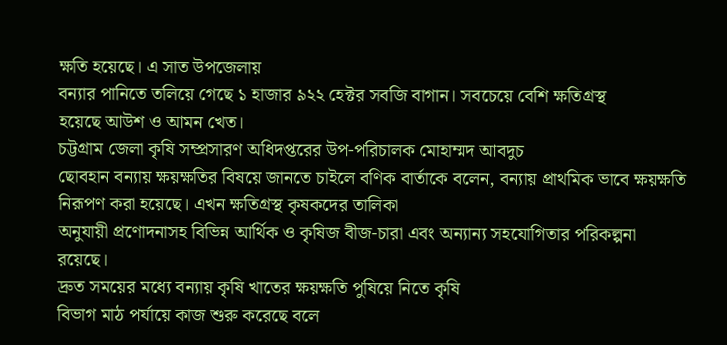ক্ষতি হয়েছে। এ সাত উপজেলায়
বন্যার পানিতে তলিয়ে গেছে ১ হাজার ৯২২ হেক্টর সবজি বাগান। সবচেয়ে বেশি ক্ষতিগ্রস্থ
হয়েছে আউশ ও আমন খেত।
চট্টগ্রাম জেলা কৃষি সম্প্রসারণ অধিদপ্তরের উপ-পরিচালক মোহাম্মদ আবদুচ
ছোবহান বন্যায় ক্ষয়ক্ষতির বিষয়ে জানতে চাইলে বণিক বার্তাকে বলেন, বন্যায় প্রাথমিক ভাবে ক্ষয়ক্ষতি নিরূপণ করা হয়েছে। এখন ক্ষতিগ্রস্থ কৃষকদের তালিকা
অনুযায়ী প্রণোদনাসহ বিভিন্ন আর্থিক ও কৃষিজ বীজ-চারা এবং অন্যান্য সহযোগিতার পরিকল্পনা
রয়েছে।
দ্রুত সময়ের মধ্যে বন্যায় কৃষি খাতের ক্ষয়ক্ষতি পুষিয়ে নিতে কৃষি
বিভাগ মাঠ পর্যায়ে কাজ শুরু করেছে বলে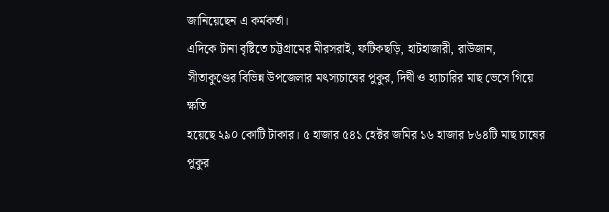জানিয়েছেন এ কর্মকর্তা।
এদিকে টানা বৃষ্টিতে চট্টগ্রামের মীরসরাই, ফটিকছড়ি, হাটহাজারী, রাউজান,
সীতাকুণ্ডের বিভিন্ন উপজেলার মৎস্যচাষের পুকুর, দিঘী ও হ্যাচারির মাছ ভেসে গিয়ে ক্ষতি
হয়েছে ২৯০ কোটি টাকার। ৫ হাজার ৫৪১ হেক্টর জমির ১৬ হাজার ৮৬৪টি মাছ চাষের পুকুর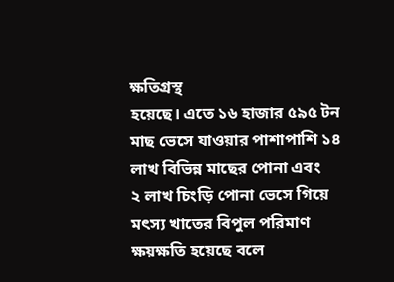ক্ষতিগ্রস্থ
হয়েছে। এতে ১৬ হাজার ৫৯৫ টন মাছ ভেসে যাওয়ার পাশাপাশি ১৪ লাখ বিভিন্ন মাছের পোনা এবং
২ লাখ চিংড়ি পোনা ভেসে গিয়ে মৎস্য খাতের বিপুল পরিমাণ ক্ষয়ক্ষতি হয়েছে বলে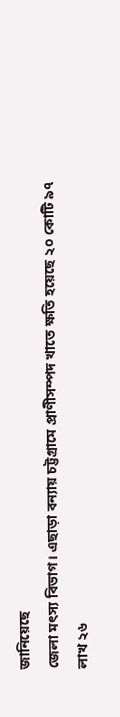জানিয়েছে
জেলা মৎস্য বিভাগ। এছাড়া বন্যায় চট্টগ্রামে প্রাণীসম্পদ খাতে ক্ষতি হয়েছে ২০ কোটি ৯৭
লাখ ২৬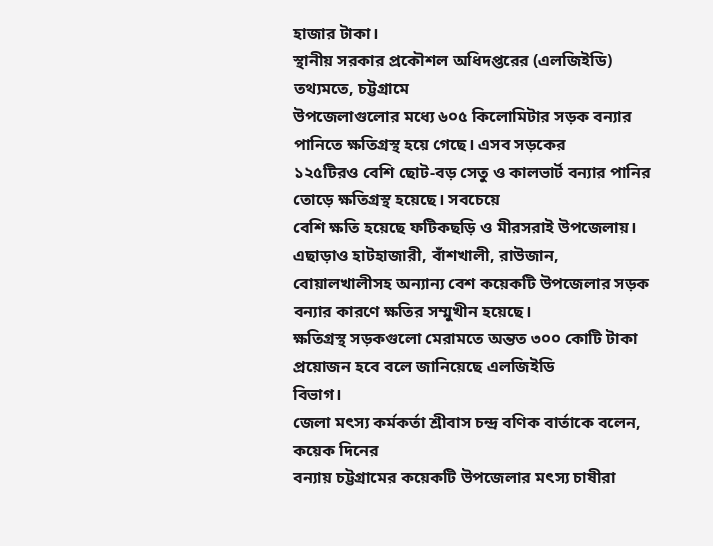হাজার টাকা।
স্থানীয় সরকার প্রকৌশল অধিদপ্তরের (এলজিইডি) তথ্যমতে, চট্টগ্রামে
উপজেলাগুলোর মধ্যে ৬০৫ কিলোমিটার সড়ক বন্যার পানিতে ক্ষতিগ্রস্থ হয়ে গেছে। এসব সড়কের
১২৫টিরও বেশি ছোট-বড় সেতু ও কালভার্ট বন্যার পানির তোড়ে ক্ষতিগ্রস্থ হয়েছে। সবচেয়ে
বেশি ক্ষতি হয়েছে ফটিকছড়ি ও মীরসরাই উপজেলায়। এছাড়াও হাটহাজারী, বাঁশখালী, রাউজান,
বোয়ালখালীসহ অন্যান্য বেশ কয়েকটি উপজেলার সড়ক বন্যার কারণে ক্ষতির সম্মুখীন হয়েছে।
ক্ষতিগ্রস্থ সড়কগুলো মেরামতে অন্তত ৩০০ কোটি টাকা প্রয়োজন হবে বলে জানিয়েছে এলজিইডি
বিভাগ।
জেলা মৎস্য কর্মকর্তা শ্রীবাস চন্দ্র বণিক বার্তাকে বলেন, কয়েক দিনের
বন্যায় চট্টগ্রামের কয়েকটি উপজেলার মৎস্য চাষীরা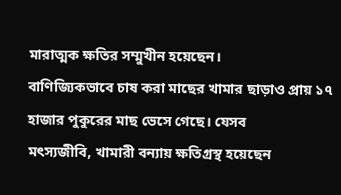মারাত্মক ক্ষতির সম্মুখীন হয়েছেন।
বাণিজ্যিকভাবে চাষ করা মাছের খামার ছাড়াও প্রায় ১৭ হাজার পুকুরের মাছ ভেসে গেছে। যেসব
মৎস্যজীবি, খামারী বন্যায় ক্ষতিগ্রস্থ হয়েছেন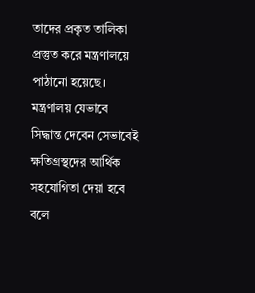তাদের প্রকৃত তালিকা প্রস্তুত করে মন্ত্রণালয়ে
পাঠানো হয়েছে।
মন্ত্রণালয় যেভাবে সিদ্ধান্ত দেবেন সেভাবেই ক্ষতিগ্রস্থদের আর্থিক
সহযোগিতা দেয়া হবে বলে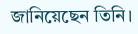জানিয়েছেন তিনি।